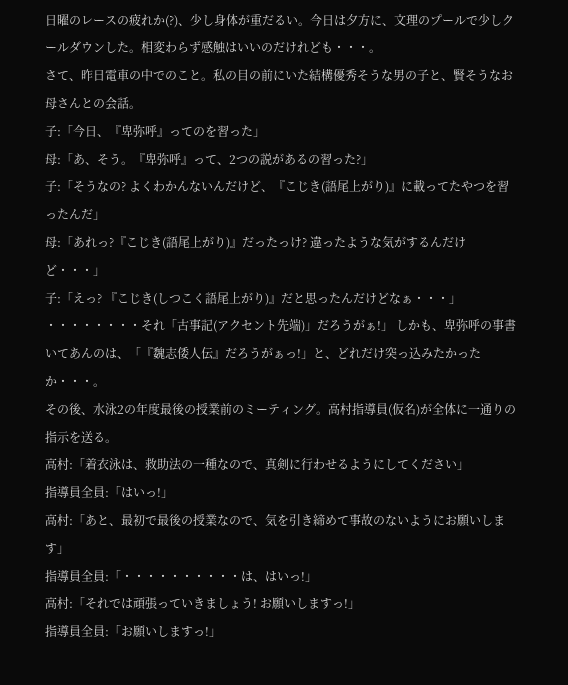日曜のレースの疲れか(?)、少し身体が重だるい。今日は夕方に、文理のプールで少しクールダウンした。相変わらず感触はいいのだけれども・・・。
さて、昨日電車の中でのこと。私の目の前にいた結構優秀そうな男の子と、賢そうなお母さんとの会話。
子:「今日、『卑弥呼』ってのを習った」
母:「あ、そう。『卑弥呼』って、2つの説があるの習った?」
子:「そうなの? よくわかんないんだけど、『こじき(語尾上がり)』に載ってたやつを習ったんだ」
母:「あれっ?『こじき(語尾上がり)』だったっけ? 違ったような気がするんだけど・・・」
子:「えっ? 『こじき(しつこく語尾上がり)』だと思ったんだけどなぁ・・・」
・・・・・・・・それ「古事記(アクセント先端)」だろうがぁ!」 しかも、卑弥呼の事書いてあんのは、「『魏志倭人伝』だろうがぁっ!」と、どれだけ突っ込みたかったか・・・。
その後、水泳2の年度最後の授業前のミーティング。高村指導員(仮名)が全体に一通りの指示を送る。
高村:「着衣泳は、救助法の一種なので、真剣に行わせるようにしてください」
指導員全員:「はいっ!」
高村:「あと、最初で最後の授業なので、気を引き締めて事故のないようにお願いします」
指導員全員:「・・・・・・・・・・は、はいっ!」
高村:「それでは頑張っていきましょう! お願いしますっ!」
指導員全員:「お願いしますっ!」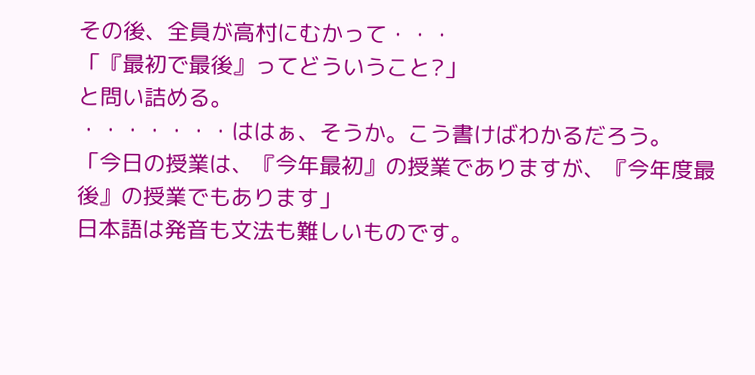その後、全員が高村にむかって・・・
「『最初で最後』ってどういうこと?」
と問い詰める。
・・・・・・・ははぁ、そうか。こう書けばわかるだろう。
「今日の授業は、『今年最初』の授業でありますが、『今年度最後』の授業でもあります」
日本語は発音も文法も難しいものです。